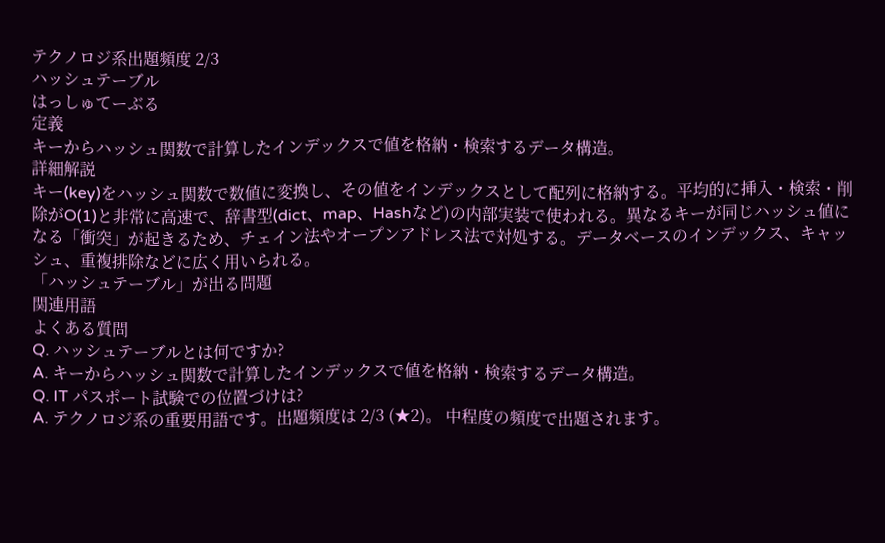テクノロジ系出題頻度 2/3
ハッシュテーブル
はっしゅてーぶる
定義
キーからハッシュ関数で計算したインデックスで値を格納・検索するデータ構造。
詳細解説
キー(key)をハッシュ関数で数値に変換し、その値をインデックスとして配列に格納する。平均的に挿入・検索・削除がO(1)と非常に高速で、辞書型(dict、map、Hashなど)の内部実装で使われる。異なるキーが同じハッシュ値になる「衝突」が起きるため、チェイン法やオープンアドレス法で対処する。データベースのインデックス、キャッシュ、重複排除などに広く用いられる。
「ハッシュテーブル」が出る問題
関連用語
よくある質問
Q. ハッシュテーブルとは何ですか?
A. キーからハッシュ関数で計算したインデックスで値を格納・検索するデータ構造。
Q. IT パスポート試験での位置づけは?
A. テクノロジ系の重要用語です。出題頻度は 2/3 (★2)。 中程度の頻度で出題されます。